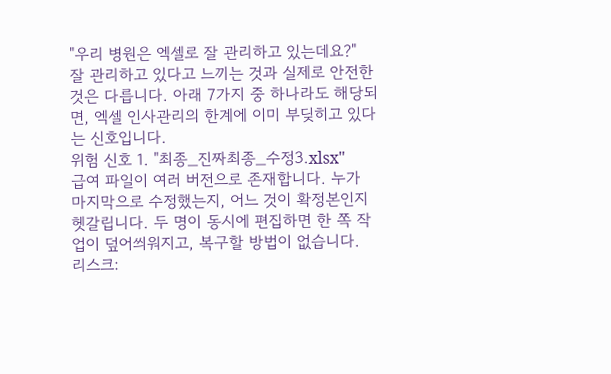"우리 병원은 엑셀로 잘 관리하고 있는데요?"
잘 관리하고 있다고 느끼는 것과 실제로 안전한 것은 다릅니다. 아래 7가지 중 하나라도 해당되면, 엑셀 인사관리의 한계에 이미 부딪히고 있다는 신호입니다.
위험 신호 1. "최종_진짜최종_수정3.xlsx"
급여 파일이 여러 버전으로 존재합니다. 누가 마지막으로 수정했는지, 어느 것이 확정본인지 헷갈립니다. 두 명이 동시에 편집하면 한 쪽 작업이 덮어씌워지고, 복구할 방법이 없습니다.
리스크: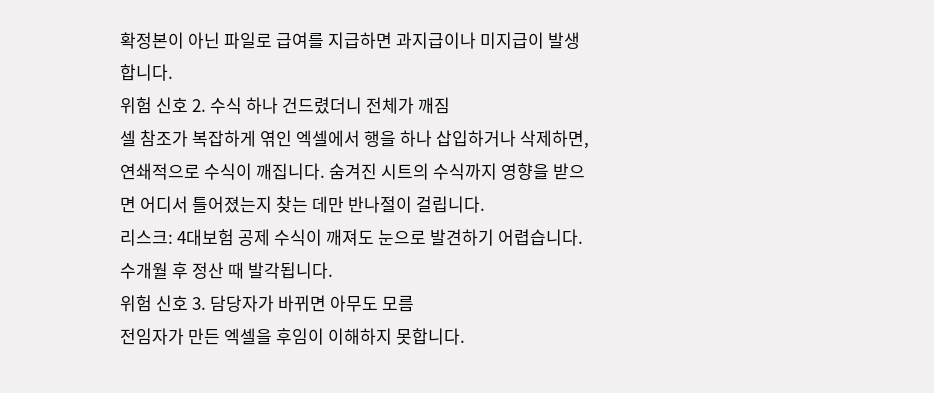확정본이 아닌 파일로 급여를 지급하면 과지급이나 미지급이 발생합니다.
위험 신호 2. 수식 하나 건드렸더니 전체가 깨짐
셀 참조가 복잡하게 엮인 엑셀에서 행을 하나 삽입하거나 삭제하면, 연쇄적으로 수식이 깨집니다. 숨겨진 시트의 수식까지 영향을 받으면 어디서 틀어졌는지 찾는 데만 반나절이 걸립니다.
리스크: 4대보험 공제 수식이 깨져도 눈으로 발견하기 어렵습니다. 수개월 후 정산 때 발각됩니다.
위험 신호 3. 담당자가 바뀌면 아무도 모름
전임자가 만든 엑셀을 후임이 이해하지 못합니다.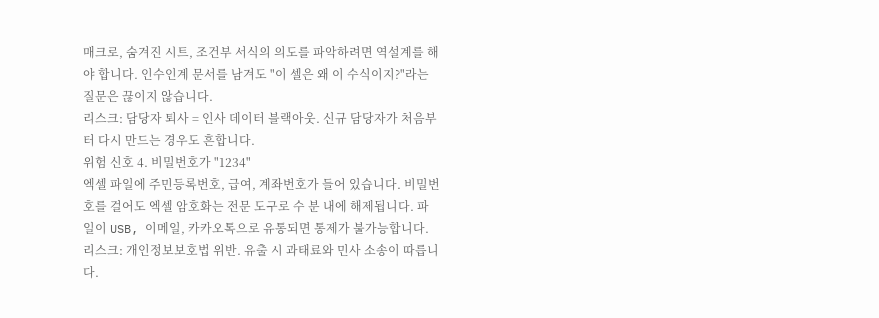매크로, 숨겨진 시트, 조건부 서식의 의도를 파악하려면 역설계를 해야 합니다. 인수인계 문서를 남겨도 "이 셀은 왜 이 수식이지?"라는 질문은 끊이지 않습니다.
리스크: 담당자 퇴사 = 인사 데이터 블랙아웃. 신규 담당자가 처음부터 다시 만드는 경우도 흔합니다.
위험 신호 4. 비밀번호가 "1234"
엑셀 파일에 주민등록번호, 급여, 계좌번호가 들어 있습니다. 비밀번호를 걸어도 엑셀 암호화는 전문 도구로 수 분 내에 해제됩니다. 파일이 USB, 이메일, 카카오톡으로 유통되면 통제가 불가능합니다.
리스크: 개인정보보호법 위반. 유출 시 과태료와 민사 소송이 따릅니다.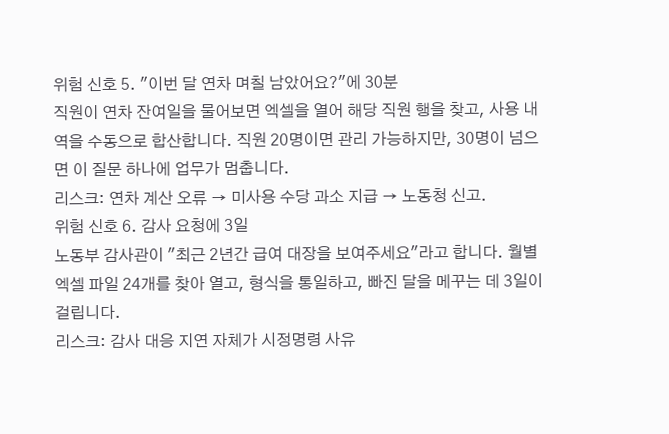위험 신호 5. "이번 달 연차 며칠 남았어요?"에 30분
직원이 연차 잔여일을 물어보면 엑셀을 열어 해당 직원 행을 찾고, 사용 내역을 수동으로 합산합니다. 직원 20명이면 관리 가능하지만, 30명이 넘으면 이 질문 하나에 업무가 멈춥니다.
리스크: 연차 계산 오류 → 미사용 수당 과소 지급 → 노동청 신고.
위험 신호 6. 감사 요청에 3일
노동부 감사관이 "최근 2년간 급여 대장을 보여주세요"라고 합니다. 월별 엑셀 파일 24개를 찾아 열고, 형식을 통일하고, 빠진 달을 메꾸는 데 3일이 걸립니다.
리스크: 감사 대응 지연 자체가 시정명령 사유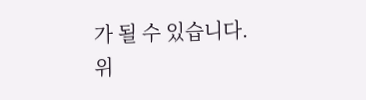가 될 수 있습니다.
위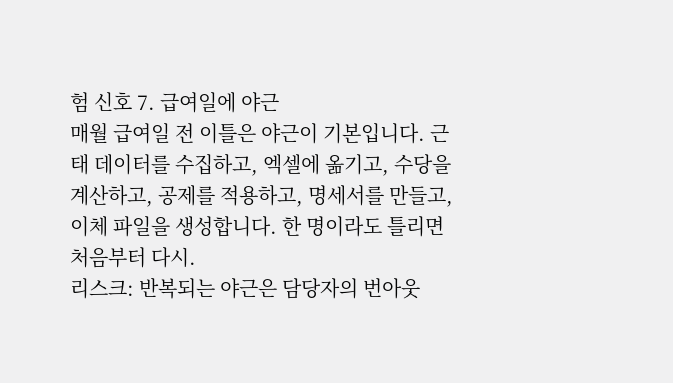험 신호 7. 급여일에 야근
매월 급여일 전 이틀은 야근이 기본입니다. 근태 데이터를 수집하고, 엑셀에 옮기고, 수당을 계산하고, 공제를 적용하고, 명세서를 만들고, 이체 파일을 생성합니다. 한 명이라도 틀리면 처음부터 다시.
리스크: 반복되는 야근은 담당자의 번아웃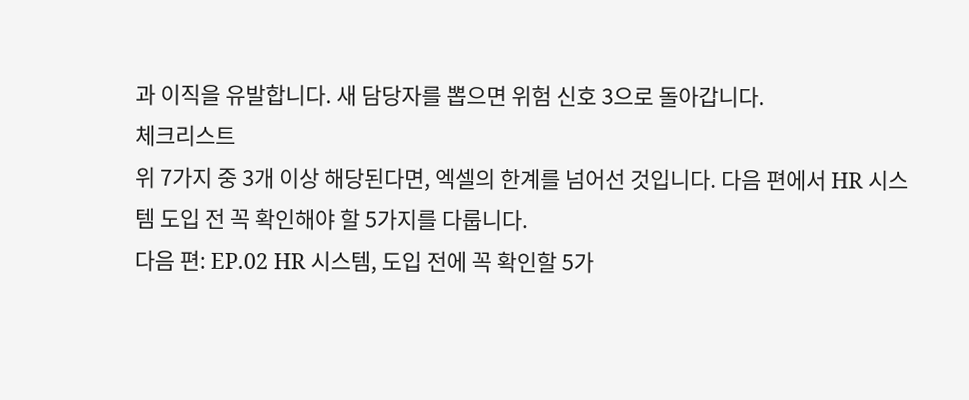과 이직을 유발합니다. 새 담당자를 뽑으면 위험 신호 3으로 돌아갑니다.
체크리스트
위 7가지 중 3개 이상 해당된다면, 엑셀의 한계를 넘어선 것입니다. 다음 편에서 HR 시스템 도입 전 꼭 확인해야 할 5가지를 다룹니다.
다음 편: EP.02 HR 시스템, 도입 전에 꼭 확인할 5가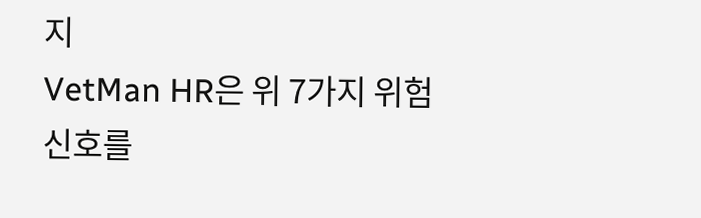지
VetMan HR은 위 7가지 위험 신호를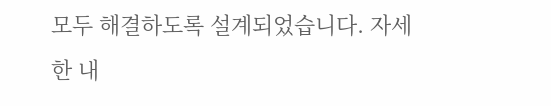모두 해결하도록 설계되었습니다. 자세한 내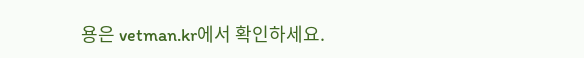용은 vetman.kr에서 확인하세요.